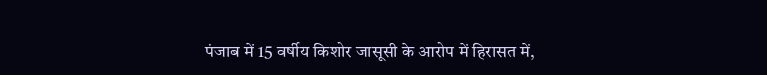पंजाब में 15 वर्षीय किशोर जासूसी के आरोप में हिरासत में,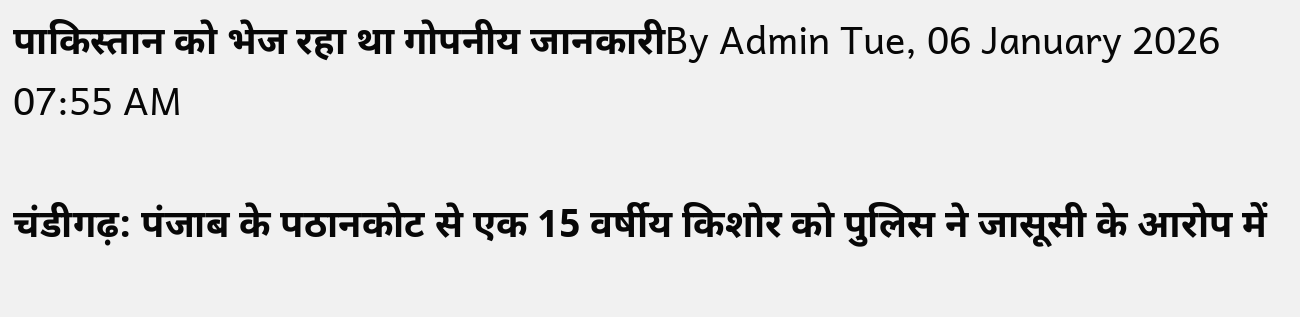पाकिस्तान को भेज रहा था गोपनीय जानकारीBy Admin Tue, 06 January 2026 07:55 AM

चंडीगढ़: पंजाब के पठानकोट से एक 15 वर्षीय किशोर को पुलिस ने जासूसी के आरोप में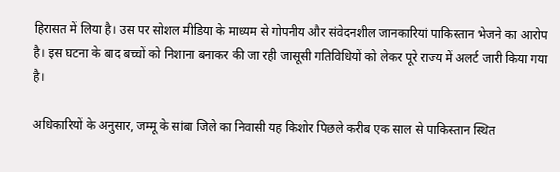हिरासत में लिया है। उस पर सोशल मीडिया के माध्यम से गोपनीय और संवेदनशील जानकारियां पाकिस्तान भेजने का आरोप है। इस घटना के बाद बच्चों को निशाना बनाकर की जा रही जासूसी गतिविधियों को लेकर पूरे राज्य में अलर्ट जारी किया गया है।

अधिकारियों के अनुसार, जम्मू के सांबा जिले का निवासी यह किशोर पिछले करीब एक साल से पाकिस्तान स्थित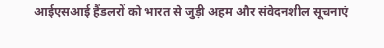आईएसआई हैंडलरों को भारत से जुड़ी अहम और संवेदनशील सूचनाएं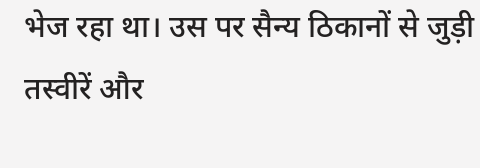भेज रहा था। उस पर सैन्य ठिकानों से जुड़ी तस्वीरें और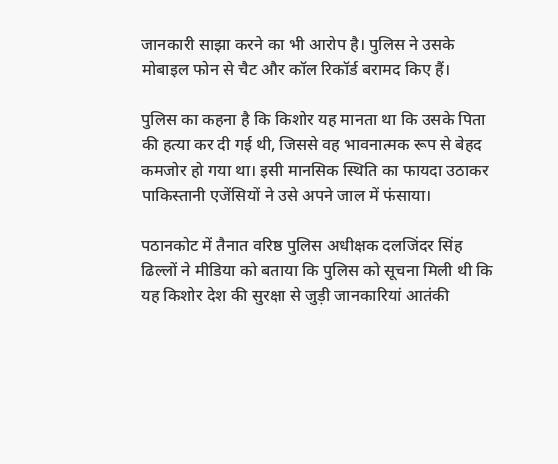जानकारी साझा करने का भी आरोप है। पुलिस ने उसके मोबाइल फोन से चैट और कॉल रिकॉर्ड बरामद किए हैं।

पुलिस का कहना है कि किशोर यह मानता था कि उसके पिता की हत्या कर दी गई थी, जिससे वह भावनात्मक रूप से बेहद कमजोर हो गया था। इसी मानसिक स्थिति का फायदा उठाकर पाकिस्तानी एजेंसियों ने उसे अपने जाल में फंसाया।

पठानकोट में तैनात वरिष्ठ पुलिस अधीक्षक दलजिंदर सिंह ढिल्लों ने मीडिया को बताया कि पुलिस को सूचना मिली थी कि यह किशोर देश की सुरक्षा से जुड़ी जानकारियां आतंकी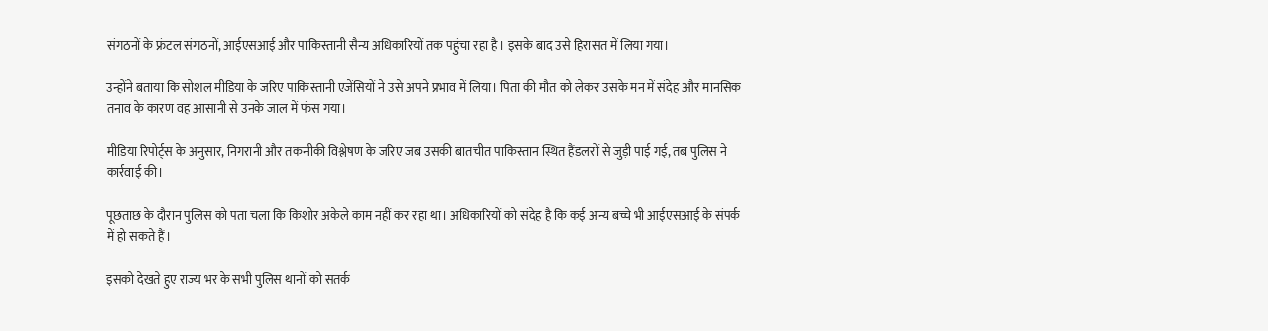संगठनों के फ्रंटल संगठनों, आईएसआई और पाकिस्तानी सैन्य अधिकारियों तक पहुंचा रहा है। इसके बाद उसे हिरासत में लिया गया।

उन्होंने बताया कि सोशल मीडिया के जरिए पाकिस्तानी एजेंसियों ने उसे अपने प्रभाव में लिया। पिता की मौत को लेकर उसके मन में संदेह और मानसिक तनाव के कारण वह आसानी से उनके जाल में फंस गया।

मीडिया रिपोर्ट्स के अनुसार, निगरानी और तकनीकी विश्लेषण के जरिए जब उसकी बातचीत पाकिस्तान स्थित हैंडलरों से जुड़ी पाई गई, तब पुलिस ने कार्रवाई की।

पूछताछ के दौरान पुलिस को पता चला कि किशोर अकेले काम नहीं कर रहा था। अधिकारियों को संदेह है कि कई अन्य बच्चे भी आईएसआई के संपर्क में हो सकते हैं।

इसको देखते हुए राज्य भर के सभी पुलिस थानों को सतर्क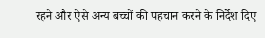रहने और ऐसे अन्य बच्चों की पहचान करने के निर्देश दिए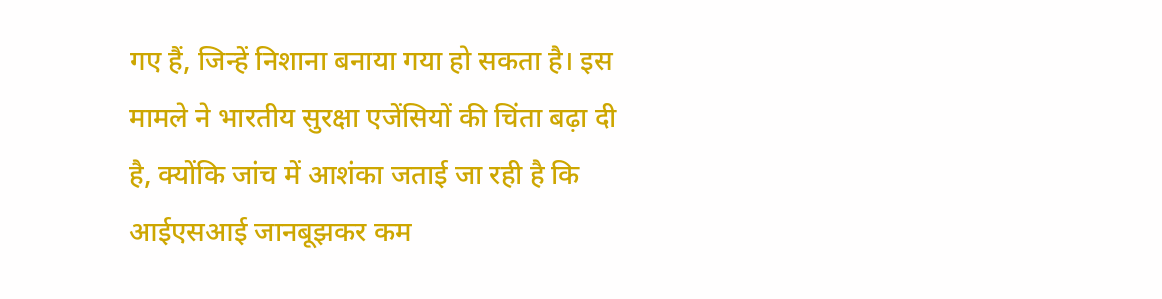गए हैं, जिन्हें निशाना बनाया गया हो सकता है। इस मामले ने भारतीय सुरक्षा एजेंसियों की चिंता बढ़ा दी है, क्योंकि जांच में आशंका जताई जा रही है कि आईएसआई जानबूझकर कम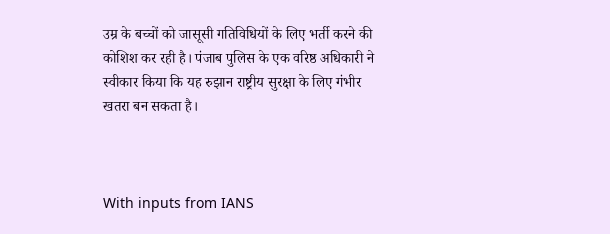उम्र के बच्चों को जासूसी गतिविधियों के लिए भर्ती करने की कोशिश कर रही है। पंजाब पुलिस के एक वरिष्ठ अधिकारी ने स्वीकार किया कि यह रुझान राष्ट्रीय सुरक्षा के लिए गंभीर खतरा बन सकता है।



With inputs from IANS